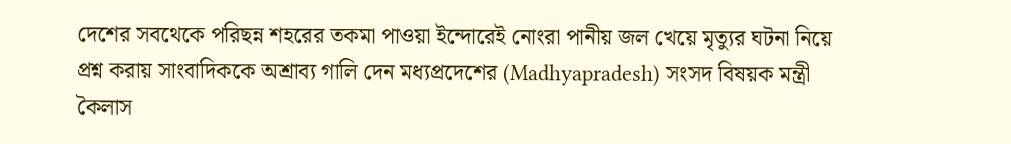দেশের সবথেকে পরিছন্ন শহরের তকমা পাওয়া ইন্দোরেই নোংরা পানীয় জল খেয়ে মৃত্যুর ঘটনা নিয়ে প্রশ্ন করায় সাংবাদিককে অশ্রাব্য গালি দেন মধ্যপ্রদেশের (Madhyapradesh) সংসদ বিষয়ক মন্ত্রী কৈলাস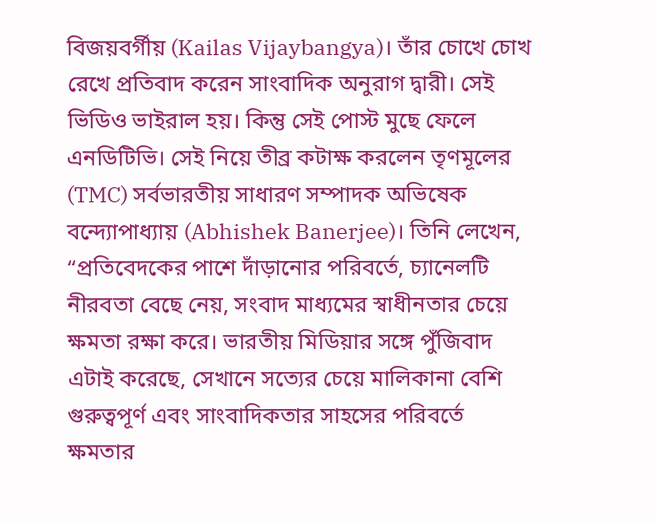বিজয়বর্গীয় (Kailas Vijaybangya)। তাঁর চোখে চোখ রেখে প্রতিবাদ করেন সাংবাদিক অনুরাগ দ্বারী। সেই ভিডিও ভাইরাল হয়। কিন্তু সেই পোস্ট মুছে ফেলে এনডিটিভি। সেই নিয়ে তীব্র কটাক্ষ করলেন তৃণমূলের (TMC) সর্বভারতীয় সাধারণ সম্পাদক অভিষেক বন্দ্যোপাধ্যায় (Abhishek Banerjee)। তিনি লেখেন, “প্রতিবেদকের পাশে দাঁড়ানোর পরিবর্তে, চ্যানেলটি নীরবতা বেছে নেয়, সংবাদ মাধ্যমের স্বাধীনতার চেয়ে ক্ষমতা রক্ষা করে। ভারতীয় মিডিয়ার সঙ্গে পুঁজিবাদ এটাই করেছে, সেখানে সত্যের চেয়ে মালিকানা বেশি গুরুত্বপূর্ণ এবং সাংবাদিকতার সাহসের পরিবর্তে ক্ষমতার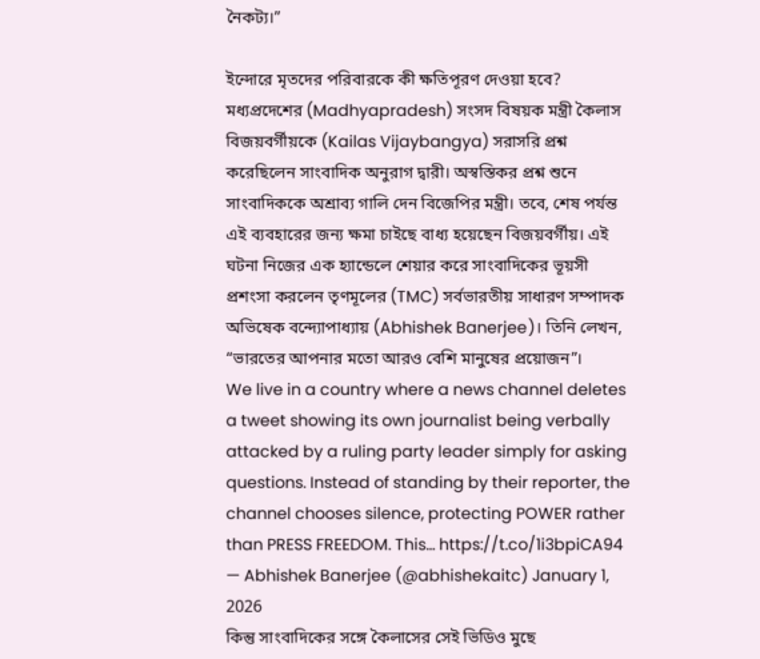নৈকট্য।”

ইন্দোরে মৃতদের পরিবারকে কী ক্ষতিপূরণ দেওয়া হবে? মধ্যপ্রদেশের (Madhyapradesh) সংসদ বিষয়ক মন্ত্রী কৈলাস বিজয়বর্গীয়কে (Kailas Vijaybangya) সরাসরি প্রশ্ন করেছিলেন সাংবাদিক অনুরাগ দ্বারী। অস্বস্তিকর প্রশ্ন শুনে সাংবাদিককে অশ্রাব্য গালি দেন বিজেপির মন্ত্রী। তবে, শেষ পর্যন্ত এই ব্যবহারের জন্য ক্ষমা চাইছে বাধ্য হয়েছেন বিজয়বর্গীয়। এই ঘটনা নিজের এক হ্যান্ডেলে শেয়ার করে সাংবাদিকের ভূয়সী প্রশংসা করলেন তৃণমূলের (TMC) সর্বভারতীয় সাধারণ সম্পাদক অভিষেক বন্দ্যোপাধ্যায় (Abhishek Banerjee)। তিনি লেখন, “ভারতের আপনার মতো আরও বেশি মানুষের প্রয়োজন”।
We live in a country where a news channel deletes a tweet showing its own journalist being verbally attacked by a ruling party leader simply for asking questions. Instead of standing by their reporter, the channel chooses silence, protecting POWER rather than PRESS FREEDOM. This… https://t.co/1i3bpiCA94
— Abhishek Banerjee (@abhishekaitc) January 1, 2026
কিন্তু সাংবাদিকের সঙ্গে কৈলাসের সেই ভিডিও মুছে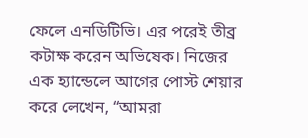ফেলে এনডিটিভি। এর পরেই তীব্র কটাক্ষ করেন অভিষেক। নিজের এক হ্যান্ডেলে আগের পোস্ট শেয়ার করে লেখেন, “আমরা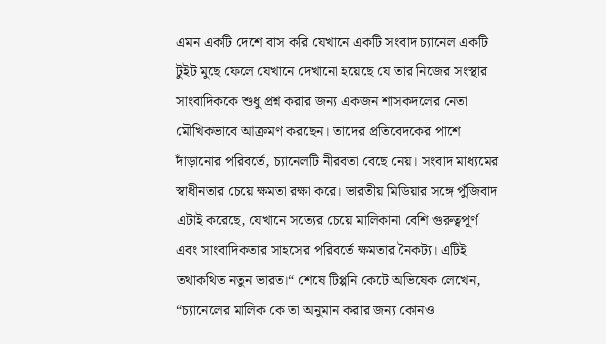এমন একটি দেশে বাস করি যেখানে একটি সংবাদ চ্যানেল একটি টুইট মুছে ফেলে যেখানে দেখানো হয়েছে যে তার নিজের সংস্থার সাংবাদিককে শুধু প্রশ্ন করার জন্য একজন শাসকদলের নেতা মৌখিকভাবে আক্রমণ করছেন। তাদের প্রতিবেদকের পাশে দাঁড়ানোর পরিবর্তে, চ্যানেলটি নীরবতা বেছে নেয়। সংবাদ মাধ্যমের স্বাধীনতার চেয়ে ক্ষমতা রক্ষা করে। ভারতীয় মিডিয়ার সঙ্গে পুঁজিবাদ এটাই করেছে, যেখানে সত্যের চেয়ে মালিকানা বেশি গুরুত্বপূর্ণ এবং সাংবাদিকতার সাহসের পরিবর্তে ক্ষমতার নৈকট্য। এটিই তথাকথিত নতুন ভারত।“ শেষে টিপ্পনি কেটে অভিষেক লেখেন, “চ্যানেলের মালিক কে তা অনুমান করার জন্য কোনও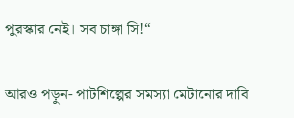পুরস্কার নেই। সব চাঙ্গা সি!“

আরও পড়ুন- পাটশিল্পের সমস্যা মেটানোর দাবি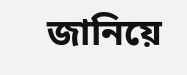জানিয়ে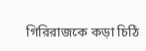গিরিরাজকে কড়া চিঠি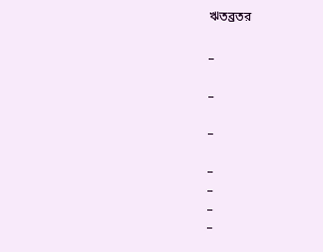ঋতব্রতর

_

_

_

_
_
_
_